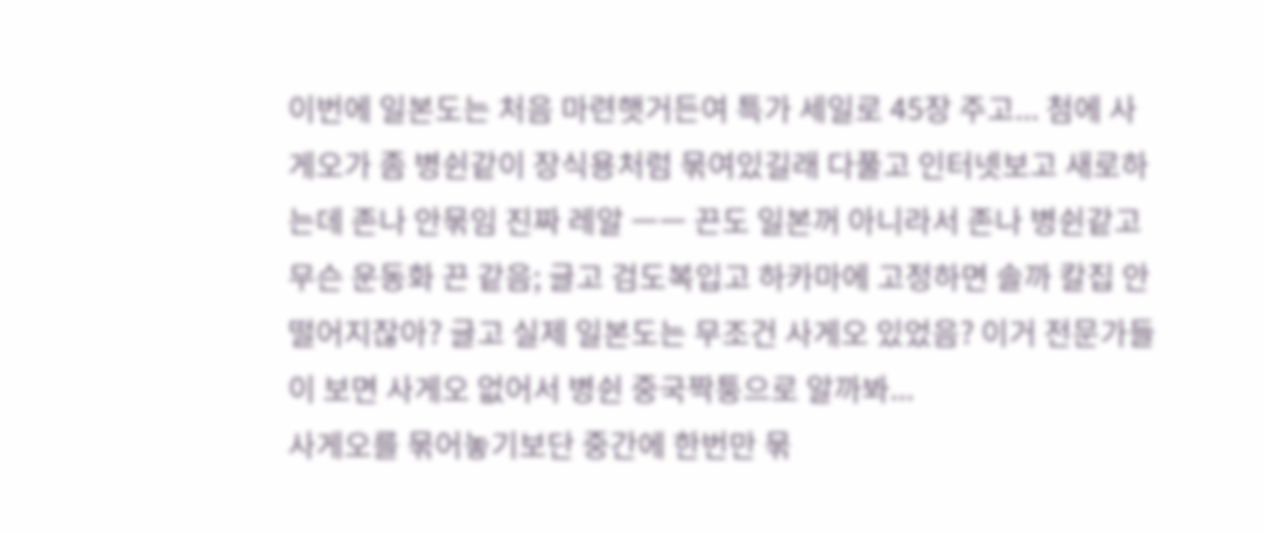이번에 일본도는 처음 마련햇거든여 특가 세일로 45장 주고... 첨에 사게오가 좀 병쉰같이 장식용처럼 묶여있길래 다풀고 인터넷보고 새로하는데 존나 안묶임 진짜 레알 ㅡㅡ 끈도 일본꺼 아니라서 존나 병쉰같고 무슨 운동화 끈 같음; 글고 검도복입고 하카마에 고정하면 솔까 칼집 안떨어지잖아? 글고 실제 일본도는 무조건 사게오 있었음? 이거 전문가들이 보면 사게오 없어서 병쉰 중국짝퉁으로 알까봐...
사게오를 묶어놓기보단 중간에 한번만 묶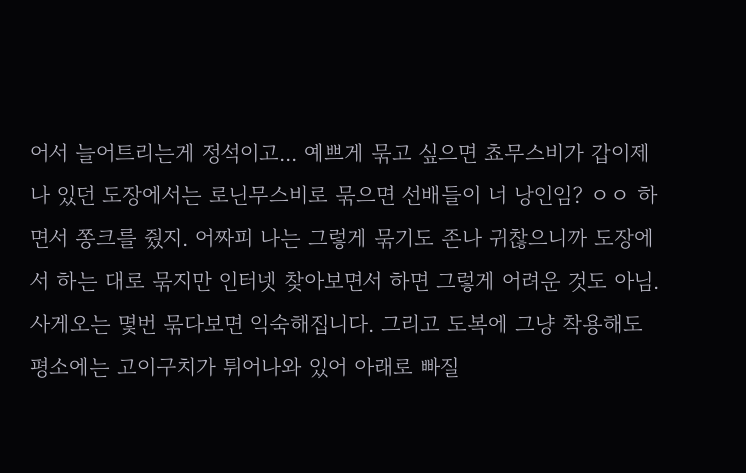어서 늘어트리는게 정석이고... 예쁘게 묶고 싶으면 쵸무스비가 갑이제
나 있던 도장에서는 로닌무스비로 묶으면 선배들이 너 낭인임? ㅇㅇ 하면서 쫑크를 줬지. 어짜피 나는 그렇게 묶기도 존나 귀찮으니까 도장에서 하는 대로 묶지만 인터넷 찾아보면서 하면 그렇게 어려운 것도 아님.
사게오는 몇번 묶다보면 익숙해집니다. 그리고 도복에 그냥 착용해도 평소에는 고이구치가 튀어나와 있어 아래로 빠질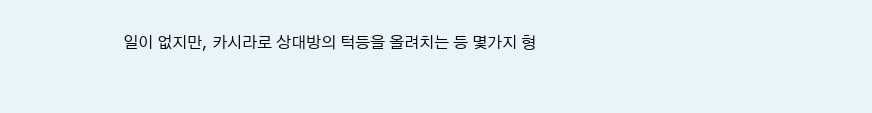일이 없지만, 카시라로 상대방의 턱등을 올려치는 등 몇가지 형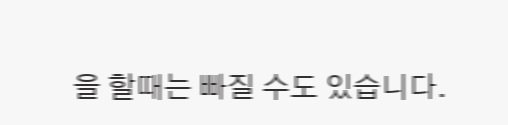을 할때는 빠질 수도 있습니다.